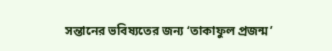সন্তানের ভবিষ্যতের জন্য ‘তাকাফুল প্রজন্ম’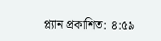প্ল্যান প্রকাশিত: ৪:৫৯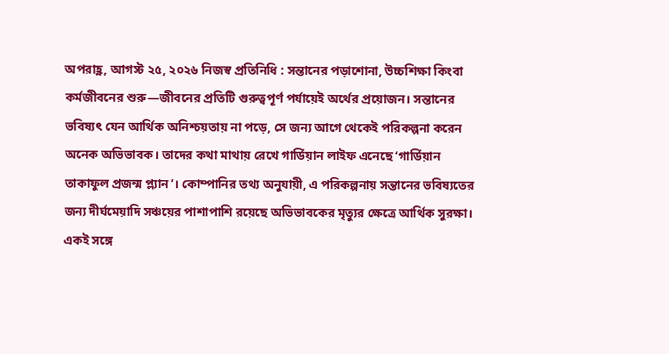অপরাহ্ণ, আগস্ট ২৫, ২০২৬ নিজস্ব প্রতিনিধি : সন্তানের পড়াশোনা, উচ্চশিক্ষা কিংবা কর্মজীবনের শুরু—জীবনের প্রতিটি গুরুত্বপূর্ণ পর্যায়েই অর্থের প্রয়োজন। সন্তানের ভবিষ্যৎ যেন আর্থিক অনিশ্চয়তায় না পড়ে, সে জন্য আগে থেকেই পরিকল্পনা করেন অনেক অভিভাবক। তাদের কথা মাথায় রেখে গার্ডিয়ান লাইফ এনেছে ‘গার্ডিয়ান তাকাফুল প্রজন্ম প্ল্যান’। কোম্পানির তথ্য অনুযায়ী, এ পরিকল্পনায় সন্তানের ভবিষ্যতের জন্য দীর্ঘমেয়াদি সঞ্চয়ের পাশাপাশি রয়েছে অভিভাবকের মৃত্যুর ক্ষেত্রে আর্থিক সুরক্ষা। একই সঙ্গে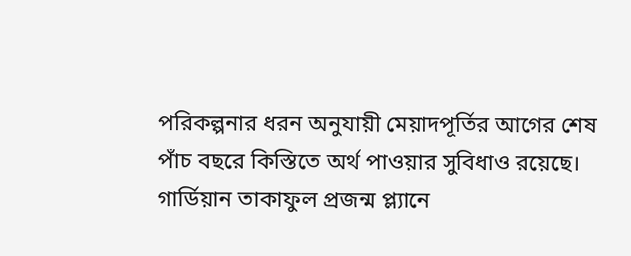পরিকল্পনার ধরন অনুযায়ী মেয়াদপূর্তির আগের শেষ পাঁচ বছরে কিস্তিতে অর্থ পাওয়ার সুবিধাও রয়েছে। গার্ডিয়ান তাকাফুল প্রজন্ম প্ল্যানে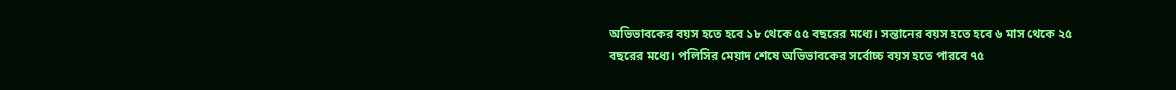অভিভাবকের বয়স হতে হবে ১৮ থেকে ৫৫ বছরের মধ্যে। সন্তানের বয়স হতে হবে ৬ মাস থেকে ২৫ বছরের মধ্যে। পলিসির মেয়াদ শেষে অভিভাবকের সর্বোচ্চ বয়স হতে পারবে ৭৫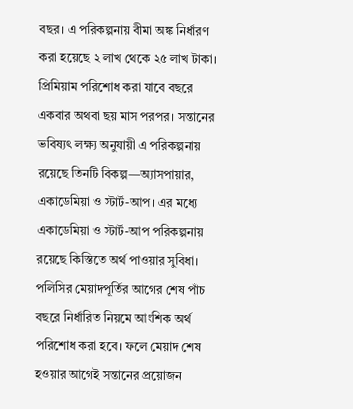বছর। এ পরিকল্পনায় বীমা অঙ্ক নির্ধারণ করা হয়েছে ২ লাখ থেকে ২৫ লাখ টাকা। প্রিমিয়াম পরিশোধ করা যাবে বছরে একবার অথবা ছয় মাস পরপর। সন্তানের ভবিষ্যৎ লক্ষ্য অনুযায়ী এ পরিকল্পনায় রয়েছে তিনটি বিকল্প—অ্যাসপায়ার, একাডেমিয়া ও স্টার্ট-আপ। এর মধ্যে একাডেমিয়া ও স্টার্ট-আপ পরিকল্পনায় রয়েছে কিস্তিতে অর্থ পাওয়ার সুবিধা। পলিসির মেয়াদপূর্তির আগের শেষ পাঁচ বছরে নির্ধারিত নিয়মে আংশিক অর্থ পরিশোধ করা হবে। ফলে মেয়াদ শেষ হওয়ার আগেই সন্তানের প্রয়োজন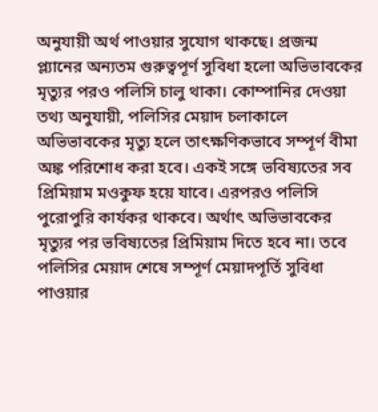অনুযায়ী অর্থ পাওয়ার সুযোগ থাকছে। প্রজন্ম প্ল্যানের অন্যতম গুরুত্বপূর্ণ সুবিধা হলো অভিভাবকের মৃত্যুর পরও পলিসি চালু থাকা। কোম্পানির দেওয়া তথ্য অনুযায়ী, পলিসির মেয়াদ চলাকালে অভিভাবকের মৃত্যু হলে তাৎক্ষণিকভাবে সম্পূর্ণ বীমা অঙ্ক পরিশোধ করা হবে। একই সঙ্গে ভবিষ্যতের সব প্রিমিয়াম মওকুফ হয়ে যাবে। এরপরও পলিসি পুরোপুরি কার্যকর থাকবে। অর্থাৎ অভিভাবকের মৃত্যুর পর ভবিষ্যতের প্রিমিয়াম দিতে হবে না। তবে পলিসির মেয়াদ শেষে সম্পূর্ণ মেয়াদপূর্তি সুবিধা পাওয়ার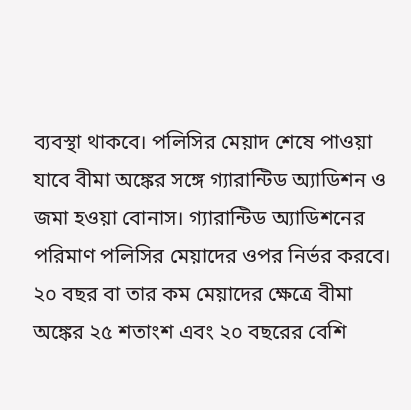ব্যবস্থা থাকবে। পলিসির মেয়াদ শেষে পাওয়া যাবে বীমা অঙ্কের সঙ্গে গ্যারান্টিড অ্যাডিশন ও জমা হওয়া বোনাস। গ্যারান্টিড অ্যাডিশনের পরিমাণ পলিসির মেয়াদের ওপর নির্ভর করবে। ২০ বছর বা তার কম মেয়াদের ক্ষেত্রে বীমা অঙ্কের ২৫ শতাংশ এবং ২০ বছরের বেশি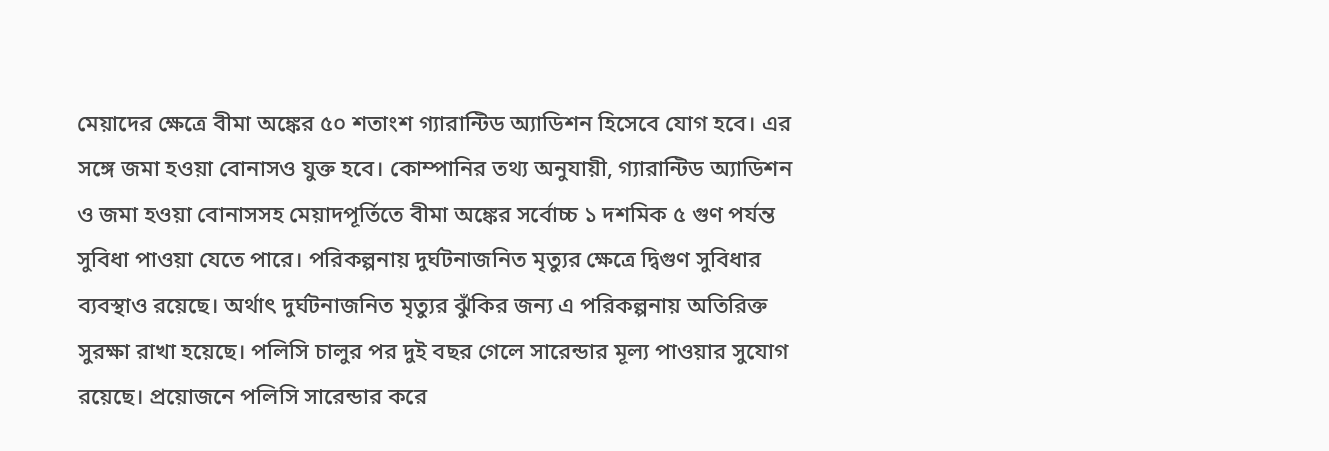মেয়াদের ক্ষেত্রে বীমা অঙ্কের ৫০ শতাংশ গ্যারান্টিড অ্যাডিশন হিসেবে যোগ হবে। এর সঙ্গে জমা হওয়া বোনাসও যুক্ত হবে। কোম্পানির তথ্য অনুযায়ী, গ্যারান্টিড অ্যাডিশন ও জমা হওয়া বোনাসসহ মেয়াদপূর্তিতে বীমা অঙ্কের সর্বোচ্চ ১ দশমিক ৫ গুণ পর্যন্ত সুবিধা পাওয়া যেতে পারে। পরিকল্পনায় দুর্ঘটনাজনিত মৃত্যুর ক্ষেত্রে দ্বিগুণ সুবিধার ব্যবস্থাও রয়েছে। অর্থাৎ দুর্ঘটনাজনিত মৃত্যুর ঝুঁকির জন্য এ পরিকল্পনায় অতিরিক্ত সুরক্ষা রাখা হয়েছে। পলিসি চালুর পর দুই বছর গেলে সারেন্ডার মূল্য পাওয়ার সুযোগ রয়েছে। প্রয়োজনে পলিসি সারেন্ডার করে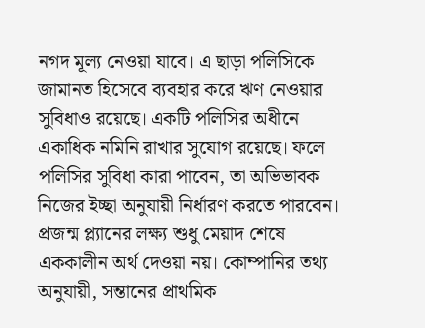নগদ মূল্য নেওয়া যাবে। এ ছাড়া পলিসিকে জামানত হিসেবে ব্যবহার করে ঋণ নেওয়ার সুবিধাও রয়েছে। একটি পলিসির অধীনে একাধিক নমিনি রাখার সুযোগ রয়েছে। ফলে পলিসির সুবিধা কারা পাবেন, তা অভিভাবক নিজের ইচ্ছা অনুযায়ী নির্ধারণ করতে পারবেন। প্রজন্ম প্ল্যানের লক্ষ্য শুধু মেয়াদ শেষে এককালীন অর্থ দেওয়া নয়। কোম্পানির তথ্য অনুযায়ী, সন্তানের প্রাথমিক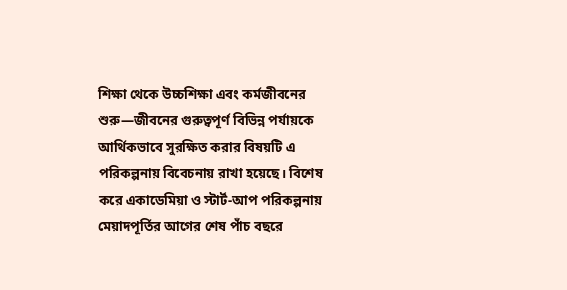শিক্ষা থেকে উচ্চশিক্ষা এবং কর্মজীবনের শুরু—জীবনের গুরুত্বপূর্ণ বিভিন্ন পর্যায়কে আর্থিকভাবে সুরক্ষিত করার বিষয়টি এ পরিকল্পনায় বিবেচনায় রাখা হয়েছে। বিশেষ করে একাডেমিয়া ও স্টার্ট-আপ পরিকল্পনায় মেয়াদপূর্তির আগের শেষ পাঁচ বছরে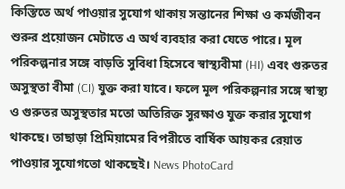কিস্তিতে অর্থ পাওয়ার সুযোগ থাকায় সন্তানের শিক্ষা ও কর্মজীবন শুরুর প্রয়োজন মেটাতে এ অর্থ ব্যবহার করা যেতে পারে। মূল পরিকল্পনার সঙ্গে বাড়তি সুবিধা হিসেবে স্বাস্থ্যবীমা (HI) এবং গুরুতর অসুস্থতা বীমা (CI) যুক্ত করা যাবে। ফলে মূল পরিকল্পনার সঙ্গে স্বাস্থ্য ও গুরুতর অসুস্থতার মতো অতিরিক্ত সুরক্ষাও যুক্ত করার সুযোগ থাকছে। তাছাড়া প্রিমিয়ামের বিপরীতে বার্ষিক আয়কর রেয়াত পাওয়ার সুযোগতো থাকছেই। News PhotoCard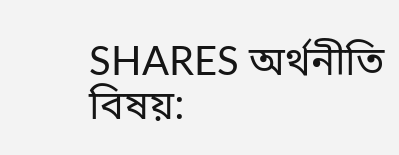SHARES অর্থনীতি বিষয়: